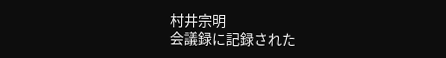村井宗明
会議録に記録された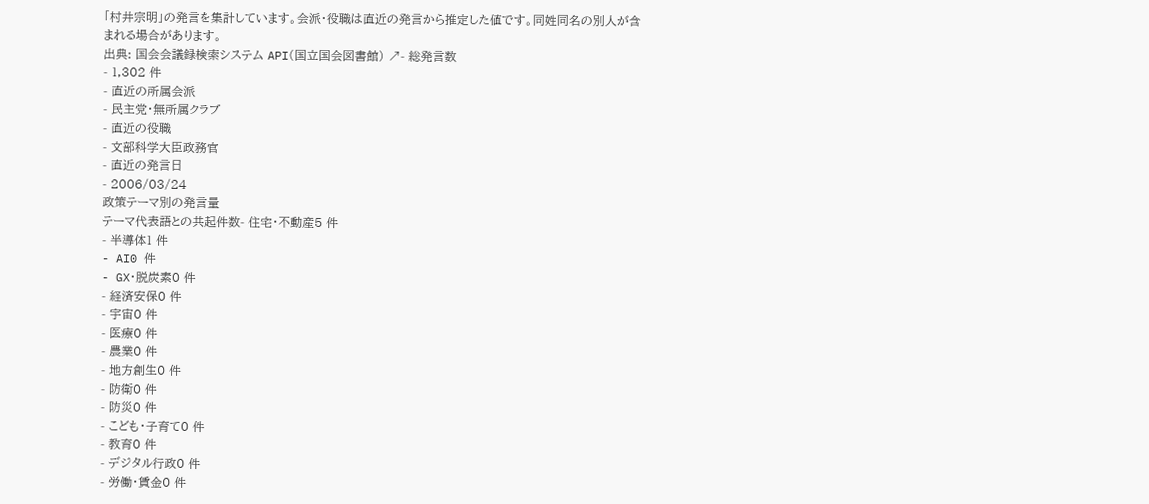「村井宗明」の発言を集計しています。会派・役職は直近の発言から推定した値です。同姓同名の別人が含まれる場合があります。
出典: 国会会議録検索システム API(国立国会図書館) ↗- 総発言数
- 1,302 件
- 直近の所属会派
- 民主党・無所属クラブ
- 直近の役職
- 文部科学大臣政務官
- 直近の発言日
- 2006/03/24
政策テーマ別の発言量
テーマ代表語との共起件数- 住宅・不動産5 件
- 半導体1 件
- AI0 件
- GX・脱炭素0 件
- 経済安保0 件
- 宇宙0 件
- 医療0 件
- 農業0 件
- 地方創生0 件
- 防衛0 件
- 防災0 件
- こども・子育て0 件
- 教育0 件
- デジタル行政0 件
- 労働・賃金0 件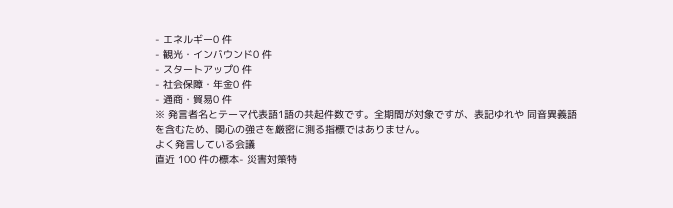- エネルギー0 件
- 観光・インバウンド0 件
- スタートアップ0 件
- 社会保障・年金0 件
- 通商・貿易0 件
※ 発言者名とテーマ代表語1語の共起件数です。全期間が対象ですが、表記ゆれや 同音異義語を含むため、関心の強さを厳密に測る指標ではありません。
よく発言している会議
直近 100 件の標本- 災害対策特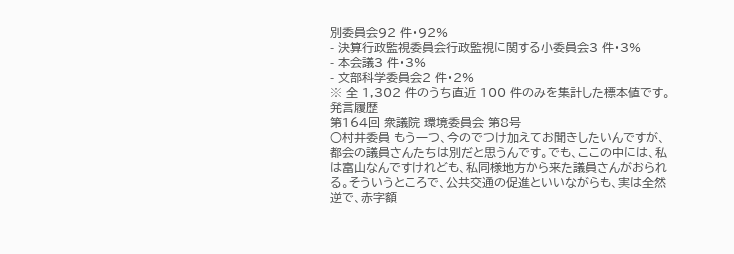別委員会92 件・92%
- 決算行政監視委員会行政監視に関する小委員会3 件・3%
- 本会議3 件・3%
- 文部科学委員会2 件・2%
※ 全 1,302 件のうち直近 100 件のみを集計した標本値です。
発言履歴
第164回 衆議院 環境委員会 第8号
○村井委員 もう一つ、今のでつけ加えてお聞きしたいんですが、都会の議員さんたちは別だと思うんです。でも、ここの中には、私は富山なんですけれども、私同様地方から来た議員さんがおられる。そういうところで、公共交通の促進といいながらも、実は全然逆で、赤字額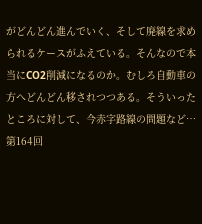がどんどん進んでいく、そして廃線を求められるケースがふえている。そんなので本当にCO2削減になるのか。むしろ自動車の方へどんどん移されつつある。そういったところに対して、今赤字路線の問題など…
第164回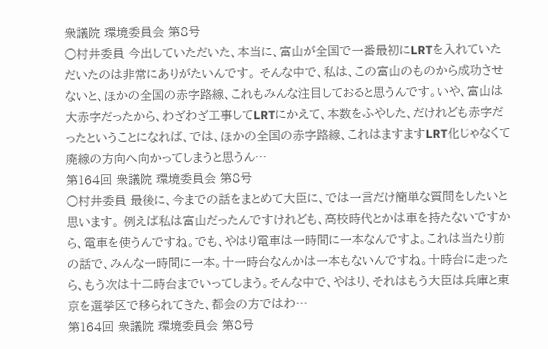衆議院 環境委員会 第8号
○村井委員 今出していただいた、本当に、富山が全国で一番最初にLRTを入れていただいたのは非常にありがたいんです。 そんな中で、私は、この富山のものから成功させないと、ほかの全国の赤字路線、これもみんな注目しておると思うんです。いや、富山は大赤字だったから、わざわざ工事してLRTにかえて、本数をふやした、だけれども赤字だったということになれば、では、ほかの全国の赤字路線、これはますますLRT化じゃなくて廃線の方向へ向かってしまうと思うん…
第164回 衆議院 環境委員会 第8号
○村井委員 最後に、今までの話をまとめて大臣に、では一言だけ簡単な質問をしたいと思います。 例えば私は富山だったんですけれども、高校時代とかは車を持たないですから、電車を使うんですね。でも、やはり電車は一時間に一本なんですよ。これは当たり前の話で、みんな一時間に一本。十一時台なんかは一本もないんですね。十時台に走ったら、もう次は十二時台までいってしまう。そんな中で、やはり、それはもう大臣は兵庫と東京を選挙区で移られてきた、都会の方ではわ…
第164回 衆議院 環境委員会 第8号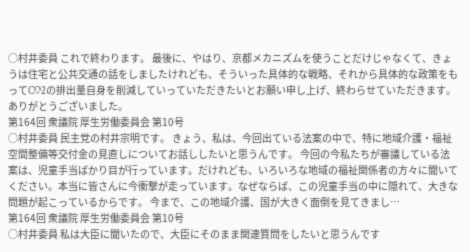○村井委員 これで終わります。 最後に、やはり、京都メカニズムを使うことだけじゃなくて、きょうは住宅と公共交通の話をしましたけれども、そういった具体的な戦略、それから具体的な政策をもってCO2の排出量自身を削減していっていただきたいとお願い申し上げ、終わらせていただきます。 ありがとうございました。
第164回 衆議院 厚生労働委員会 第10号
○村井委員 民主党の村井宗明です。 きょう、私は、今回出ている法案の中で、特に地域介護・福祉空間整備等交付金の見直しについてお話ししたいと思うんです。 今回の今私たちが審議している法案は、児童手当ばかり目が行っています。だけれども、いろいろな地域の福祉関係者の方々に聞いてください。本当に皆さんに今衝撃が走っています。なぜならば、この児童手当の中に隠れて、大きな問題が起こっているからです。 今まで、この地域介護、国が大きく面倒を見てきまし…
第164回 衆議院 厚生労働委員会 第10号
○村井委員 私は大臣に聞いたので、大臣にそのまま関連質問をしたいと思うんです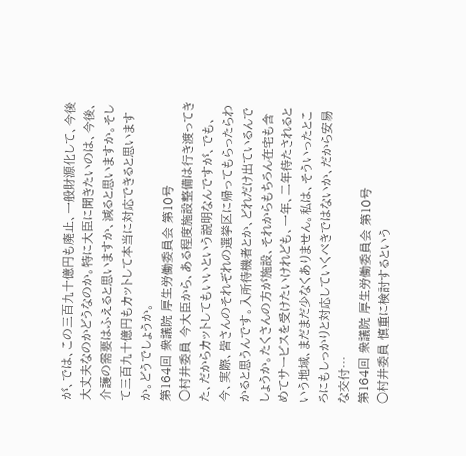が、では、この三百九十億円も廃止、一般財源化して、今後大丈夫なのかどうなのか。特に大臣に聞きたいのは、今後、介護の需要はふえると思いますか、減ると思いますか。そして三百九十億円もカットして本当に対応できると思いますか。どうでしょうか。
第164回 衆議院 厚生労働委員会 第10号
○村井委員 今大臣から、ある程度施設整備は行き渡ってきた、だからカットしてもいいという説明なんですが、でも、今、実際、皆さんのそれぞれの選挙区に帰ってもらったらわかると思うんです。入所待機者とか、どれだけ出ているんでしょうか。たくさんの方が施設、それからもちろん在宅も含めてサービスを受けたいけれども、一年、二年待たされるという地域、まだまだ少なくありません。私は、そういったところにもしっかりと対応していくべきではないか、だから安易な交付…
第164回 衆議院 厚生労働委員会 第10号
○村井委員 慎重に検討するという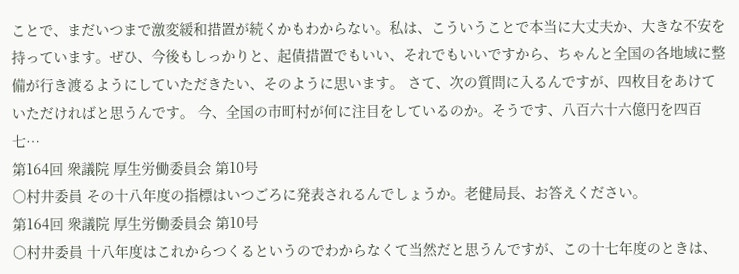ことで、まだいつまで激変緩和措置が続くかもわからない。私は、こういうことで本当に大丈夫か、大きな不安を持っています。ぜひ、今後もしっかりと、起債措置でもいい、それでもいいですから、ちゃんと全国の各地域に整備が行き渡るようにしていただきたい、そのように思います。 さて、次の質問に入るんですが、四枚目をあけていただければと思うんです。 今、全国の市町村が何に注目をしているのか。そうです、八百六十六億円を四百七…
第164回 衆議院 厚生労働委員会 第10号
○村井委員 その十八年度の指標はいつごろに発表されるんでしょうか。老健局長、お答えください。
第164回 衆議院 厚生労働委員会 第10号
○村井委員 十八年度はこれからつくるというのでわからなくて当然だと思うんですが、この十七年度のときは、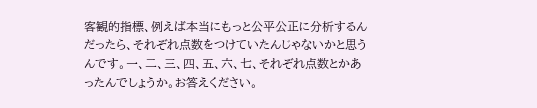客観的指標、例えば本当にもっと公平公正に分析するんだったら、それぞれ点数をつけていたんじゃないかと思うんです。一、二、三、四、五、六、七、それぞれ点数とかあったんでしょうか。お答えください。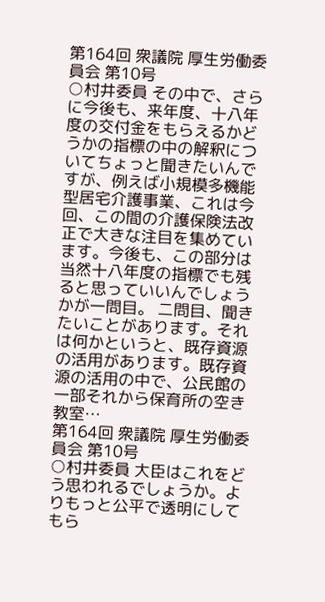第164回 衆議院 厚生労働委員会 第10号
○村井委員 その中で、さらに今後も、来年度、十八年度の交付金をもらえるかどうかの指標の中の解釈についてちょっと聞きたいんですが、例えば小規模多機能型居宅介護事業、これは今回、この間の介護保険法改正で大きな注目を集めています。今後も、この部分は当然十八年度の指標でも残ると思っていいんでしょうかが一問目。 二問目、聞きたいことがあります。それは何かというと、既存資源の活用があります。既存資源の活用の中で、公民館の一部それから保育所の空き教室…
第164回 衆議院 厚生労働委員会 第10号
○村井委員 大臣はこれをどう思われるでしょうか。よりもっと公平で透明にしてもら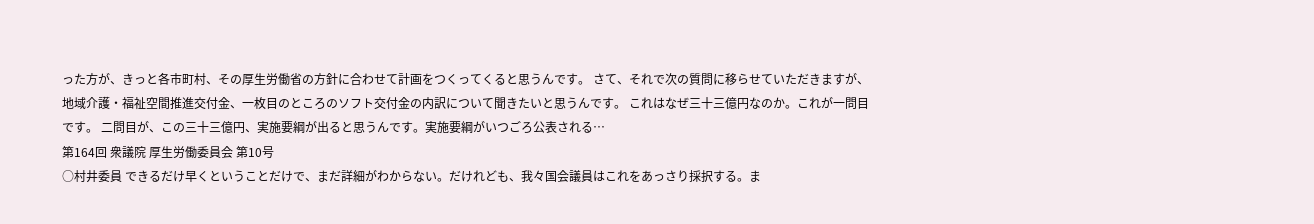った方が、きっと各市町村、その厚生労働省の方針に合わせて計画をつくってくると思うんです。 さて、それで次の質問に移らせていただきますが、地域介護・福祉空間推進交付金、一枚目のところのソフト交付金の内訳について聞きたいと思うんです。 これはなぜ三十三億円なのか。これが一問目です。 二問目が、この三十三億円、実施要綱が出ると思うんです。実施要綱がいつごろ公表される…
第164回 衆議院 厚生労働委員会 第10号
○村井委員 できるだけ早くということだけで、まだ詳細がわからない。だけれども、我々国会議員はこれをあっさり採択する。ま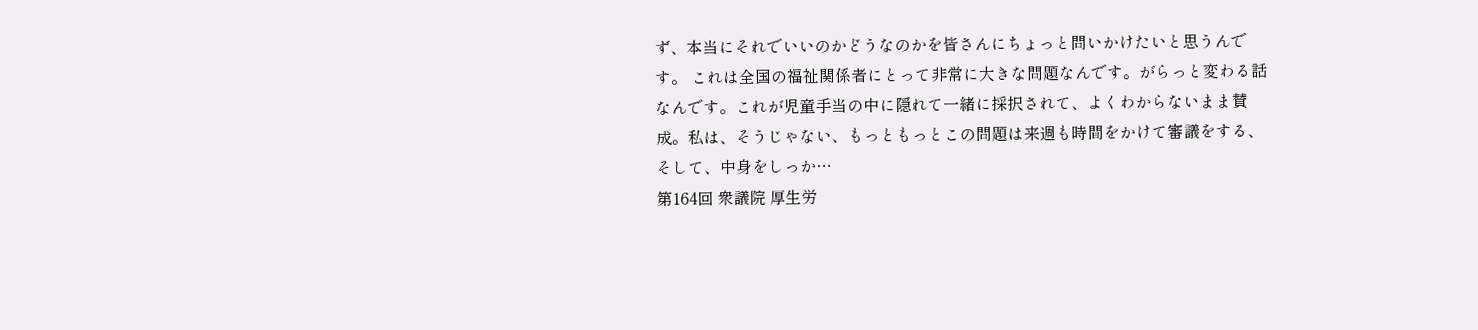ず、本当にそれでいいのかどうなのかを皆さんにちょっと問いかけたいと思うんです。 これは全国の福祉関係者にとって非常に大きな問題なんです。がらっと変わる話なんです。これが児童手当の中に隠れて一緒に採択されて、よくわからないまま賛成。私は、そうじゃない、もっともっとこの問題は来週も時間をかけて審議をする、そして、中身をしっか…
第164回 衆議院 厚生労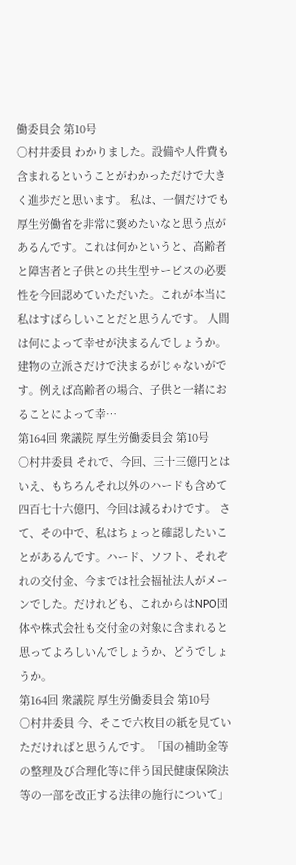働委員会 第10号
○村井委員 わかりました。設備や人件費も含まれるということがわかっただけで大きく進歩だと思います。 私は、一個だけでも厚生労働省を非常に褒めたいなと思う点があるんです。これは何かというと、高齢者と障害者と子供との共生型サービスの必要性を今回認めていただいた。これが本当に私はすばらしいことだと思うんです。 人間は何によって幸せが決まるんでしょうか。建物の立派さだけで決まるがじゃないがです。例えば高齢者の場合、子供と一緒におることによって幸…
第164回 衆議院 厚生労働委員会 第10号
○村井委員 それで、今回、三十三億円とはいえ、もちろんそれ以外のハードも含めて四百七十六億円、今回は減るわけです。 さて、その中で、私はちょっと確認したいことがあるんです。ハード、ソフト、それぞれの交付金、今までは社会福祉法人がメーンでした。だけれども、これからはNPO団体や株式会社も交付金の対象に含まれると思ってよろしいんでしょうか、どうでしょうか。
第164回 衆議院 厚生労働委員会 第10号
○村井委員 今、そこで六枚目の紙を見ていただければと思うんです。「国の補助金等の整理及び合理化等に伴う国民健康保険法等の一部を改正する法律の施行について」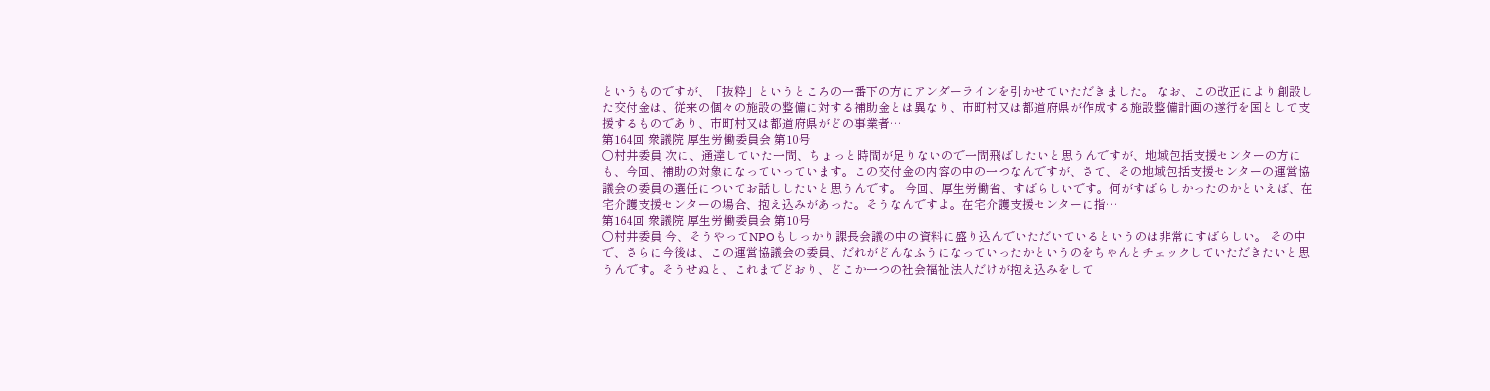というものですが、「抜粋」というところの一番下の方にアンダーラインを引かせていただきました。 なお、この改正により創設した交付金は、従来の個々の施設の整備に対する補助金とは異なり、市町村又は都道府県が作成する施設整備計画の遂行を国として支援するものであり、市町村又は都道府県がどの事業者…
第164回 衆議院 厚生労働委員会 第10号
○村井委員 次に、通達していた一問、ちょっと時間が足りないので一問飛ばしたいと思うんですが、地域包括支援センターの方にも、今回、補助の対象になっていっています。この交付金の内容の中の一つなんですが、さて、その地域包括支援センターの運営協議会の委員の選任についてお話ししたいと思うんです。 今回、厚生労働省、すばらしいです。何がすばらしかったのかといえば、在宅介護支援センターの場合、抱え込みがあった。そうなんですよ。在宅介護支援センターに指…
第164回 衆議院 厚生労働委員会 第10号
○村井委員 今、そうやってNPOもしっかり課長会議の中の資料に盛り込んでいただいているというのは非常にすばらしい。 その中で、さらに今後は、この運営協議会の委員、だれがどんなふうになっていったかというのをちゃんとチェックしていただきたいと思うんです。そうせぬと、これまでどおり、どこか一つの社会福祉法人だけが抱え込みをして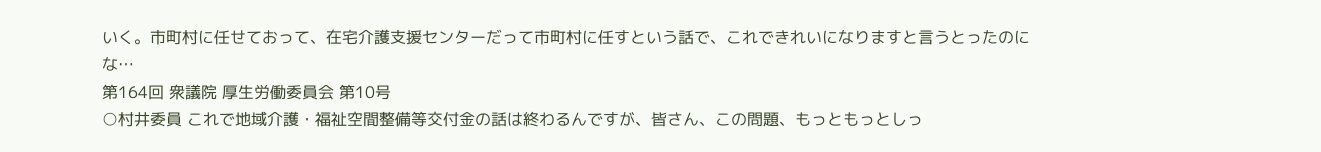いく。市町村に任せておって、在宅介護支援センターだって市町村に任すという話で、これできれいになりますと言うとったのにな…
第164回 衆議院 厚生労働委員会 第10号
○村井委員 これで地域介護・福祉空間整備等交付金の話は終わるんですが、皆さん、この問題、もっともっとしっ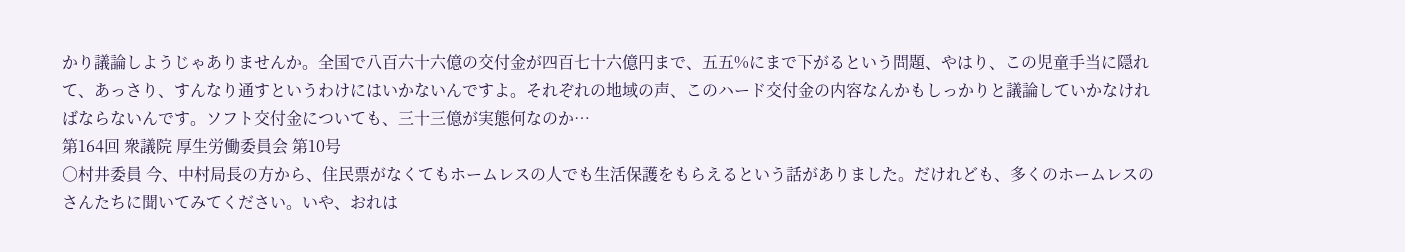かり議論しようじゃありませんか。全国で八百六十六億の交付金が四百七十六億円まで、五五%にまで下がるという問題、やはり、この児童手当に隠れて、あっさり、すんなり通すというわけにはいかないんですよ。それぞれの地域の声、このハード交付金の内容なんかもしっかりと議論していかなければならないんです。ソフト交付金についても、三十三億が実態何なのか…
第164回 衆議院 厚生労働委員会 第10号
○村井委員 今、中村局長の方から、住民票がなくてもホームレスの人でも生活保護をもらえるという話がありました。だけれども、多くのホームレスのさんたちに聞いてみてください。いや、おれは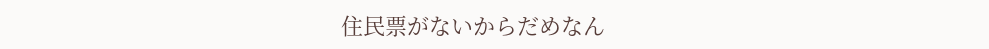住民票がないからだめなん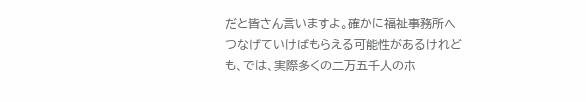だと皆さん言いますよ。確かに福祉事務所へつなげていけばもらえる可能性があるけれども、では、実際多くの二万五千人のホ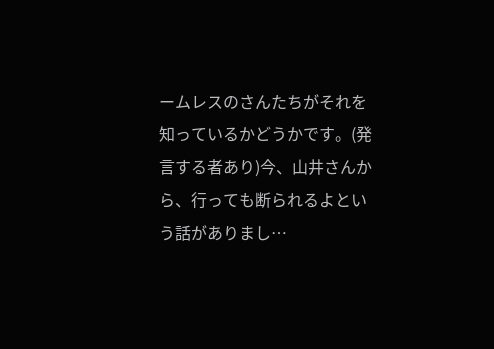ームレスのさんたちがそれを知っているかどうかです。(発言する者あり)今、山井さんから、行っても断られるよという話がありまし…